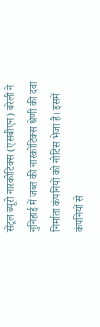सेंट्रल ब्यूरो नारकोटिक्स (एसबीएन) बरेली ने नुनिहाई में जब्त की नारकोटिक्स श्रेणी की दवा निर्माता कंपनियों को नोटिस भेजा है। इसमें कंपनियों से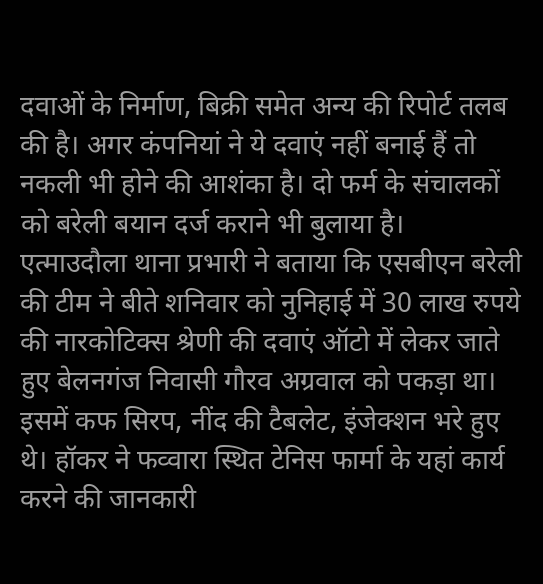दवाओं के निर्माण, बिक्री समेत अन्य की रिपोर्ट तलब की है। अगर कंपनियां ने ये दवाएं नहीं बनाई हैं तो नकली भी होने की आशंका है। दो फर्म के संचालकों को बरेली बयान दर्ज कराने भी बुलाया है।
एत्माउदौला थाना प्रभारी ने बताया कि एसबीएन बरेली की टीम ने बीते शनिवार को नुनिहाई में 30 लाख रुपये की नारकोटिक्स श्रेणी की दवाएं ऑटो में लेकर जाते हुए बेलनगंज निवासी गौरव अग्रवाल को पकड़ा था। इसमें कफ सिरप, नींद की टैबलेट, इंजेक्शन भरे हुए थे। हॉकर ने फव्वारा स्थित टेनिस फार्मा के यहां कार्य करने की जानकारी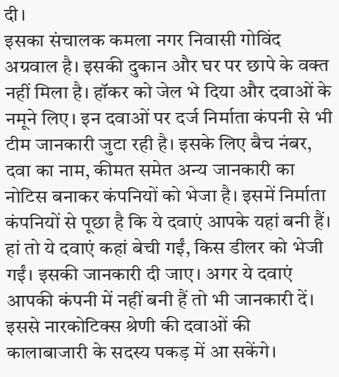दी।
इसका संचालक कमला नगर निवासी गोविंद अग्रवाल है। इसकी दुकान और घर पर छापे के वक्त नहीं मिला है। हॉकर को जेल भे दिया और दवाओं के नमूने लिए। इन दवाओं पर दर्ज निर्माता कंपनी से भी टीम जानकारी जुटा रही है। इसके लिए बैच नंबर, दवा का नाम, कीमत समेत अन्य जानकारी का नोटिस बनाकर कंपनियों को भेजा है। इसमें निर्माता कंपनियों से पूछा है कि ये दवाएं आपके यहां बनी हैं। हां तो ये दवाएं कहां बेची गईं, किस डीलर को भेजी गईं। इसकी जानकारी दी जाए। अगर ये दवाएं आपकी कंपनी में नहीं बनी हैं तो भी जानकारी दें। इससे नारकोटिक्स श्रेणी की दवाओं की कालाबाजारी के सदस्य पकड़ में आ सकेंगे।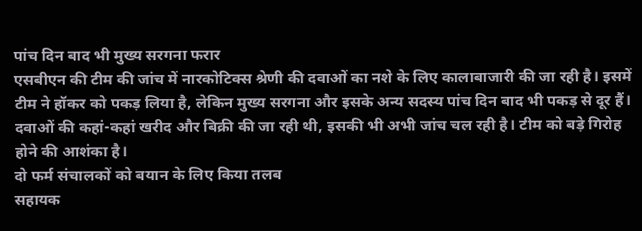पांच दिन बाद भी मुख्य सरगना फरार
एसबीएन की टीम की जांच में नारकोटिक्स श्रेणी की दवाओं का नशे के लिए कालाबाजारी की जा रही है। इसमें टीम ने हॉकर को पकड़ लिया है, लेकिन मुख्य सरगना और इसके अन्य सदस्य पांच दिन बाद भी पकड़ से दूर हैं। दवाओं की कहां-कहां खरीद और बिक्री की जा रही थी, इसकी भी अभी जांच चल रही है। टीम को बड़े गिरोह होने की आशंका है।
दो फर्म संचालकों को बयान के लिए किया तलब
सहायक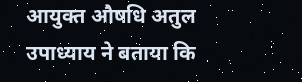आयुक्त औषधि अतुल उपाध्याय ने बताया कि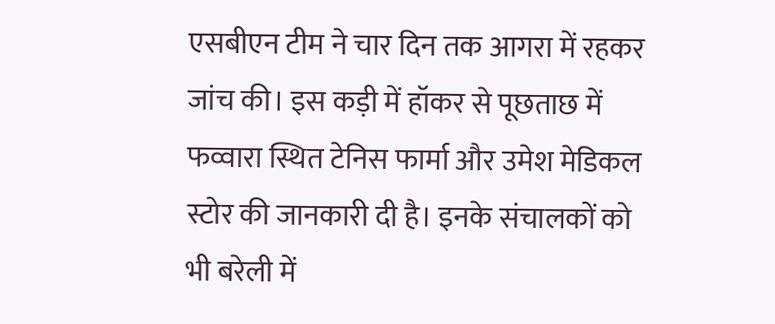एसबीएन टीम ने चार दिन तक आगरा में रहकर जांच की। इस कड़ी में हॉकर से पूछताछ में फव्वारा स्थित टेनिस फार्मा और उमेश मेडिकल स्टोर की जानकारी दी है। इनके संचालकों को भी बरेली में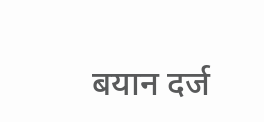बयान दर्ज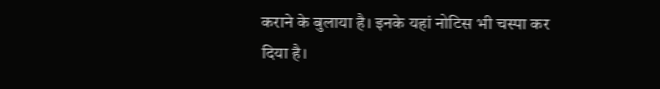कराने के बुलाया है। इनके यहां नोटिस भी चस्पा कर दिया है।